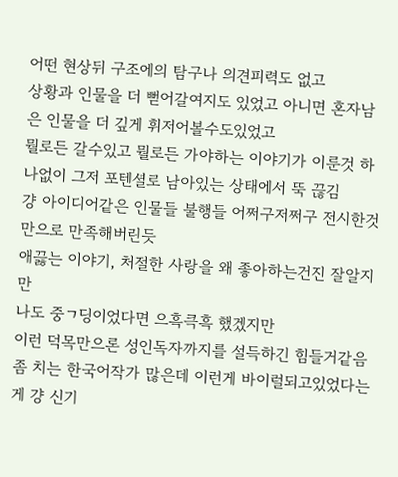어떤 현상뒤 구조에의 탐구나 의견피력도 없고
상황과 인물을 더 뻗어갈여지도 있었고 아니면 혼자남은 인물을 더 깊게 휘저어볼수도있었고
뭘로든 갈수있고 뭘로든 가야하는 이야기가 이룬것 하나없이 그저 포텐셜로 남아있는 상태에서 뚝 끊김
걍 아이디어같은 인물들 불행들 어쩌구저쩌구 전시한것만으로 만족해버린듯
애끓는 이야기, 처절한 사랑을 왜 좋아하는건진 잘알지만
나도 중ㄱ딩이었다면 으흑큭흑 했겠지만
이런 덕목만으론 성인독자까지를 설득하긴 힘들거같음
좀 치는 한국어작가 많은데 이런게 바이럴되고있었다는게 걍 신기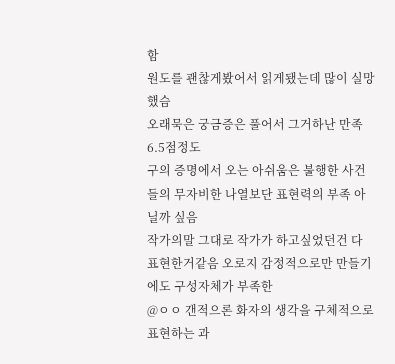함
원도를 괜찮게봤어서 읽게됐는데 많이 실망했슴
오래묵은 궁금증은 풀어서 그거하난 만족
6.5점정도
구의 증명에서 오는 아쉬움은 불행한 사건들의 무자비한 나열보단 표현력의 부족 아닐까 싶음
작가의말 그대로 작가가 하고싶었던건 다 표현한거같음 오로지 감정적으로만 만들기에도 구성자체가 부족한
@ㅇㅇ 갠적으론 화자의 생각을 구체적으로 표현하는 과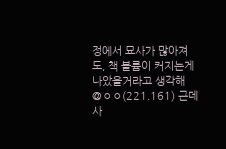정에서 묘사가 많아져도, 책 볼륨이 커지는게 나았을거라고 생각해
@ㅇㅇ(221.161) 근데 사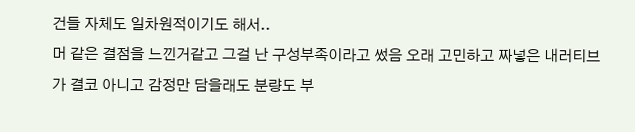건들 자체도 일차원적이기도 해서..
머 같은 결점을 느낀거같고 그걸 난 구성부족이라고 썼음 오래 고민하고 짜넣은 내러티브가 결코 아니고 감정만 담을래도 분량도 부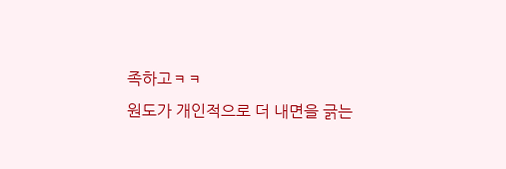족하고ㅋㅋ
원도가 개인적으로 더 내면을 긁는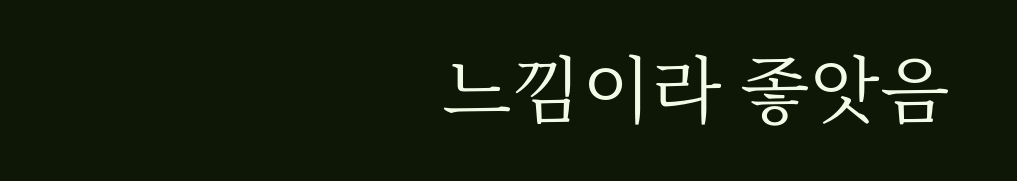느낌이라 좋앗음